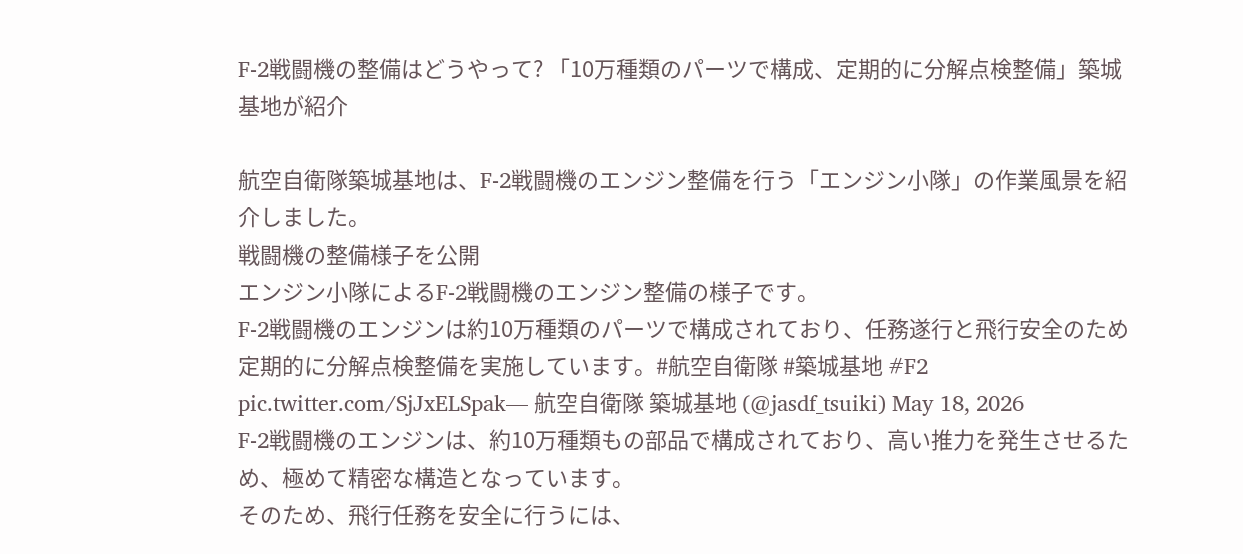F-2戦闘機の整備はどうやって? 「10万種類のパーツで構成、定期的に分解点検整備」築城基地が紹介

航空自衛隊築城基地は、F-2戦闘機のエンジン整備を行う「エンジン小隊」の作業風景を紹介しました。
戦闘機の整備様子を公開
エンジン小隊によるF-2戦闘機のエンジン整備の様子です。
F-2戦闘機のエンジンは約10万種類のパーツで構成されており、任務遂行と飛行安全のため定期的に分解点検整備を実施しています。#航空自衛隊 #築城基地 #F2 pic.twitter.com/SjJxELSpak— 航空自衛隊 築城基地 (@jasdf_tsuiki) May 18, 2026
F-2戦闘機のエンジンは、約10万種類もの部品で構成されており、高い推力を発生させるため、極めて精密な構造となっています。
そのため、飛行任務を安全に行うには、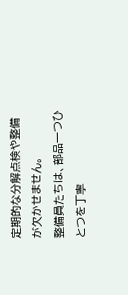定期的な分解点検や整備が欠かせません。
整備員たちは、部品一つひとつを丁寧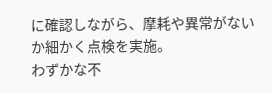に確認しながら、摩耗や異常がないか細かく点検を実施。
わずかな不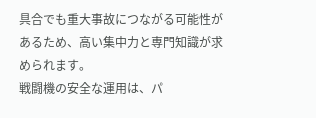具合でも重大事故につながる可能性があるため、高い集中力と専門知識が求められます。
戦闘機の安全な運用は、パ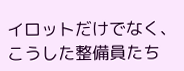イロットだけでなく、こうした整備員たち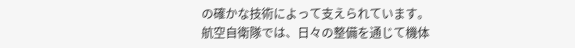の確かな技術によって支えられています。
航空自衛隊では、日々の整備を通じて機体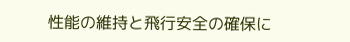性能の維持と飛行安全の確保に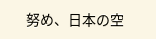努め、日本の空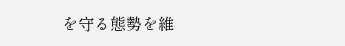を守る態勢を維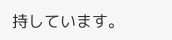持しています。